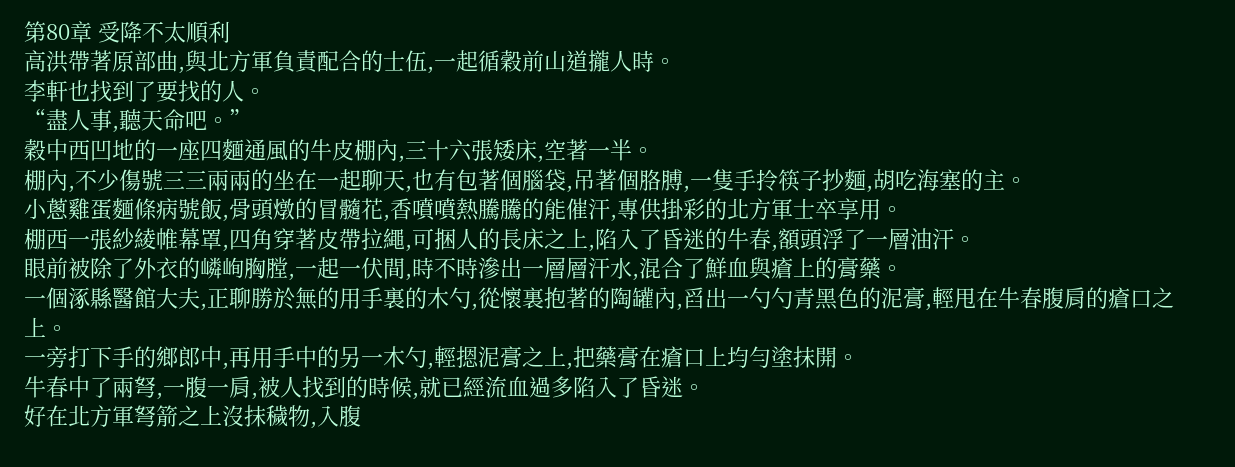第80章 受降不太順利
高洪帶著原部曲,與北方軍負責配合的士伍,一起循穀前山道攏人時。
李軒也找到了要找的人。
“盡人事,聽天命吧。”
穀中西凹地的一座四麵通風的牛皮棚內,三十六張矮床,空著一半。
棚內,不少傷號三三兩兩的坐在一起聊天,也有包著個腦袋,吊著個胳膊,一隻手拎筷子抄麵,胡吃海塞的主。
小蔥雞蛋麵條病號飯,骨頭燉的冒髓花,香噴噴熱騰騰的能催汗,專供掛彩的北方軍士卒享用。
棚西一張紗綾帷幕罩,四角穿著皮帶拉繩,可捆人的長床之上,陷入了昏迷的牛春,額頭浮了一層油汗。
眼前被除了外衣的嶙峋胸膛,一起一伏間,時不時滲出一層層汗水,混合了鮮血與瘡上的膏藥。
一個涿縣醫館大夫,正聊勝於無的用手裏的木勺,從懷裏抱著的陶罐內,舀出一勺勺青黑色的泥膏,輕甩在牛春腹肩的瘡口之上。
一旁打下手的鄉郎中,再用手中的另一木勺,輕摁泥膏之上,把藥膏在瘡口上均勻塗抹開。
牛春中了兩弩,一腹一肩,被人找到的時候,就已經流血過多陷入了昏迷。
好在北方軍弩箭之上沒抹穢物,入腹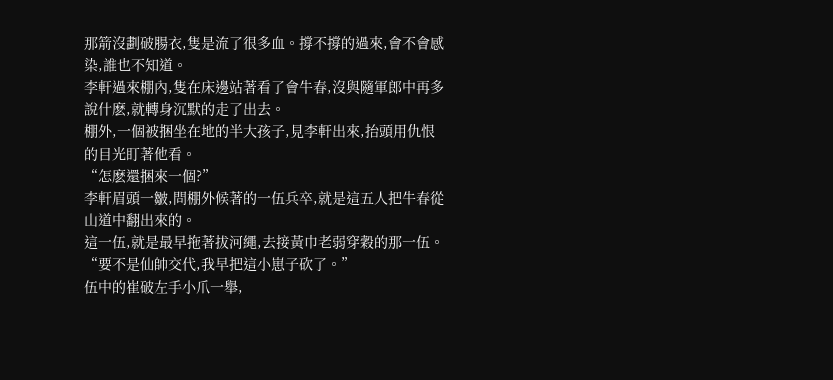那箭沒劃破腸衣,隻是流了很多血。撐不撐的過來,會不會感染,誰也不知道。
李軒過來棚內,隻在床邊站著看了會牛春,沒與隨軍郎中再多說什麽,就轉身沉默的走了出去。
棚外,一個被捆坐在地的半大孩子,見李軒出來,抬頭用仇恨的目光盯著他看。
“怎麽還捆來一個?”
李軒眉頭一皺,問棚外候著的一伍兵卒,就是這五人把牛春從山道中翻出來的。
這一伍,就是最早拖著拔河繩,去接黃巾老弱穿穀的那一伍。
“要不是仙帥交代,我早把這小崽子砍了。”
伍中的崔破左手小爪一舉,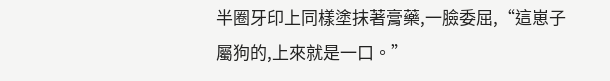半圈牙印上同樣塗抹著膏藥,一臉委屈,“這崽子屬狗的,上來就是一口。”